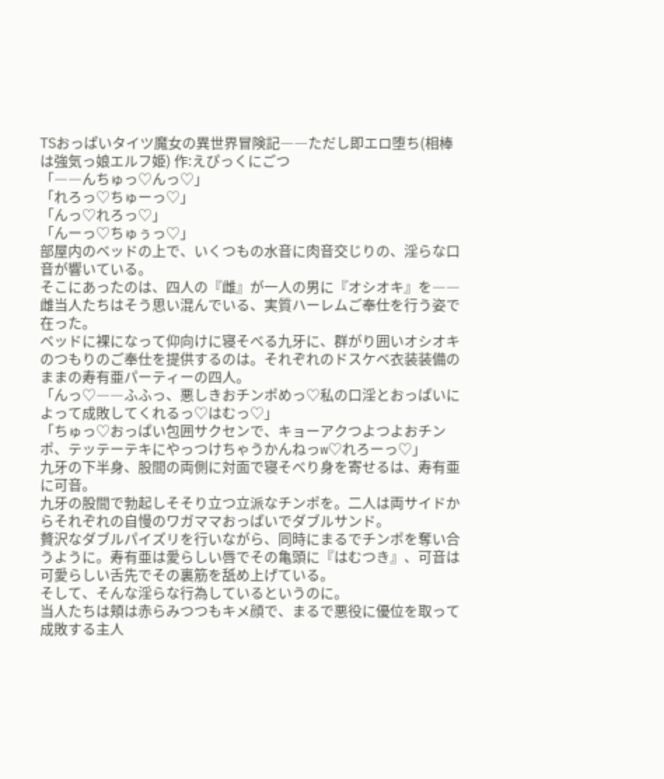TSおっぱいタイツ魔女の異世界冒険記――ただし即エロ堕ち(相棒は強気っ娘エルフ姫) 作:えぴっくにごつ
「――んちゅっ♡んっ♡」
「れろっ♡ちゅーっ♡」
「んっ♡れろっ♡」
「んーっ♡ちゅぅっ♡」
部屋内のベッドの上で、いくつもの水音に肉音交じりの、淫らな口音が響いている。
そこにあったのは、四人の『雌』が一人の男に『オシオキ』を――雌当人たちはそう思い混んでいる、実質ハーレムご奉仕を行う姿で在った。
ベッドに裸になって仰向けに寝そべる九牙に、群がり囲いオシオキのつもりのご奉仕を提供するのは。それぞれのドスケベ衣装装備のままの寿有亜パーティーの四人。
「んっ♡――ふふっ、悪しきおチンポめっ♡私の口淫とおっぱいによって成敗してくれるっ♡はむっ♡」
「ちゅっ♡おっぱい包囲サクセンで、キョーアクつよつよおチンポ、テッテーテキにやっつけちゃうかんねっw♡れろーっ♡」
九牙の下半身、股間の両側に対面で寝そべり身を寄せるは、寿有亜に可音。
九牙の股間で勃起しそそり立つ立派なチンポを。二人は両サイドからそれぞれの自慢のワガママおっぱいでダブルサンド。
贅沢なダブルパイズリを行いながら、同時にまるでチンポを奪い合うように。寿有亜は愛らしい唇でその亀頭に『はむつき』、可音は可愛らしい舌先でその裏筋を舐め上げている。
そして、そんな淫らな行為しているというのに。
当人たちは頬は赤らみつつもキメ顔で、まるで悪役に優位を取って成敗する主人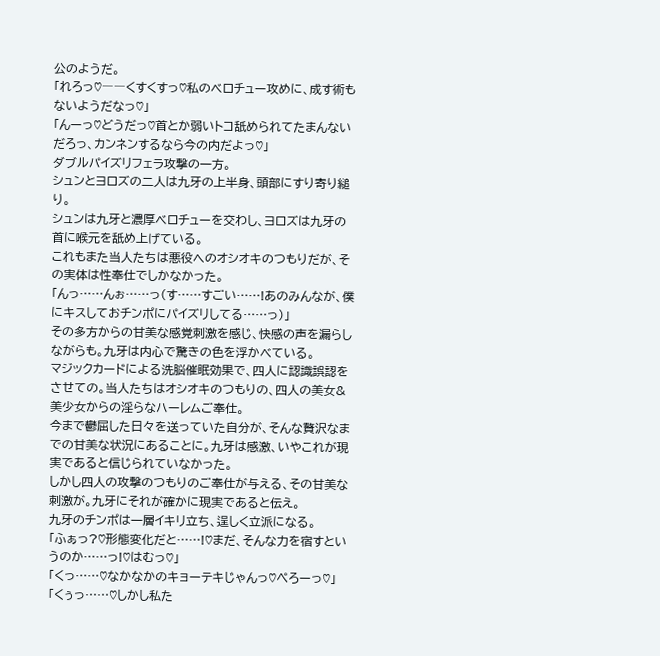公のようだ。
「れろっ♡――くすくすっ♡私のベロチュー攻めに、成す術もないようだなっ♡」
「んーっ♡どうだっ♡首とか弱いトコ舐められてたまんないだろっ、カンネンするなら今の内だよっ♡」
ダブルパイズリフェラ攻撃の一方。
シュンとヨロズの二人は九牙の上半身、頭部にすり寄り縋り。
シュンは九牙と濃厚ベロチューを交わし、ヨロズは九牙の首に喉元を舐め上げている。
これもまた当人たちは悪役へのオシオキのつもりだが、その実体は性奉仕でしかなかった。
「んっ……んぉ……っ(す……すごい……!あのみんなが、僕にキスしておチンポにパイズリしてる……っ)」
その多方からの甘美な感覚刺激を感じ、快感の声を漏らしながらも。九牙は内心で驚きの色を浮かべている。
マジックカードによる洗脳催眠効果で、四人に認識誤認をさせての。当人たちはオシオキのつもりの、四人の美女&美少女からの淫らなハーレムご奉仕。
今まで鬱屈した日々を送っていた自分が、そんな贅沢なまでの甘美な状況にあることに。九牙は感激、いやこれが現実であると信じられていなかった。
しかし四人の攻撃のつもりのご奉仕が与える、その甘美な刺激が。九牙にそれが確かに現実であると伝え。
九牙のチンポは一層イキリ立ち、逞しく立派になる。
「ふぁっ?♡形態変化だと……!♡まだ、そんな力を宿すというのか……っ!♡はむっ♡」
「くっ……♡なかなかのキョーテキじゃんっ♡ぺろーっ♡」
「くぅっ……♡しかし私た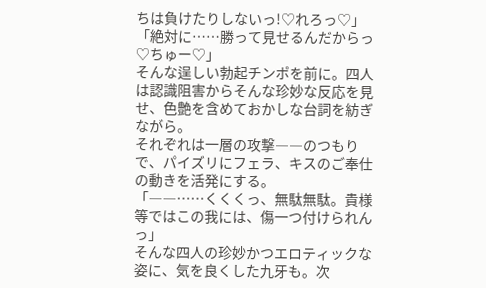ちは負けたりしないっ!♡れろっ♡」
「絶対に……勝って見せるんだからっ♡ちゅー♡」
そんな逞しい勃起チンポを前に。四人は認識阻害からそんな珍妙な反応を見せ、色艶を含めておかしな台詞を紡ぎながら。
それぞれは一層の攻撃――のつもりで、パイズリにフェラ、キスのご奉仕の動きを活発にする。
「――……くくくっ、無駄無駄。貴様等ではこの我には、傷一つ付けられんっ」
そんな四人の珍妙かつエロティックな姿に、気を良くした九牙も。次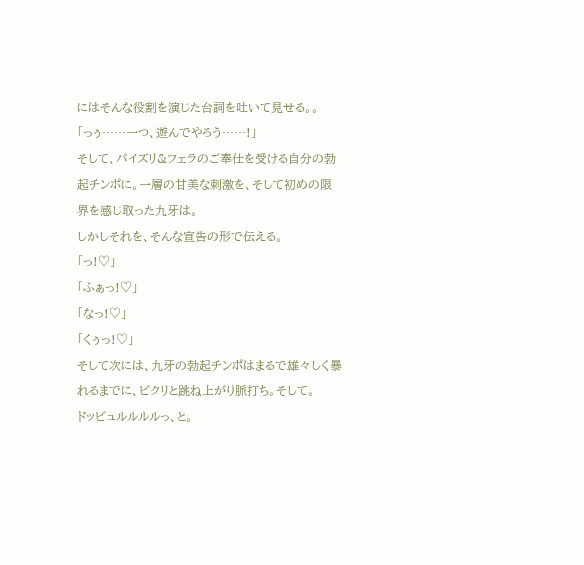にはそんな役割を演じた台詞を吐いて見せる。。
「っぅ……一つ、遊んでやろう……!」
そして、パイズリ&フェラのご奉仕を受ける自分の勃起チンポに。一層の甘美な刺激を、そして初めの限界を感じ取った九牙は。
しかしそれを、そんな宣告の形で伝える。
「っ!♡」
「ふぁっ!♡」
「なっ!♡」
「くぅっ!♡」
そして次には、九牙の勃起チンポはまるで雄々しく暴れるまでに、ビクリと跳ね上がり脈打ち。そして。
ドッビュルルルルっ、と。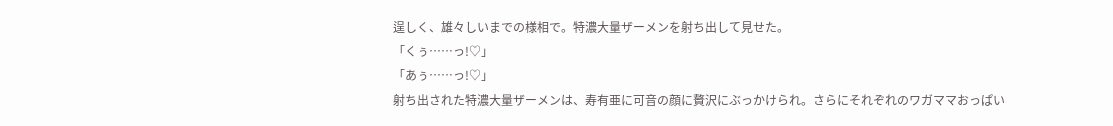逞しく、雄々しいまでの様相で。特濃大量ザーメンを射ち出して見せた。
「くぅ……っ!♡」
「あぅ……っ!♡」
射ち出された特濃大量ザーメンは、寿有亜に可音の顔に贅沢にぶっかけられ。さらにそれぞれのワガママおっぱい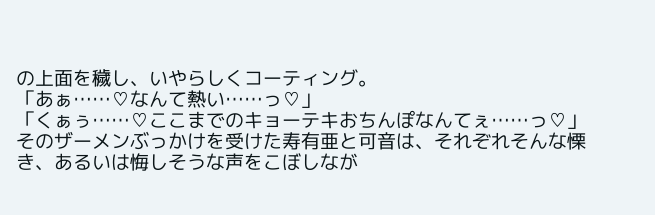の上面を穢し、いやらしくコーティング。
「あぁ……♡なんて熱い……っ♡」
「くぁぅ……♡ここまでのキョーテキおちんぽなんてぇ……っ♡」
そのザーメンぶっかけを受けた寿有亜と可音は、それぞれそんな慄き、あるいは悔しそうな声をこぼしなが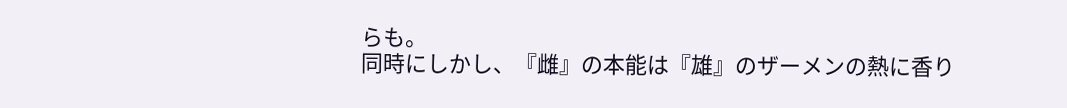らも。
同時にしかし、『雌』の本能は『雄』のザーメンの熱に香り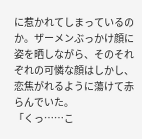に惹かれてしまっているのか。ザーメンぶっかけ顔に姿を晒しながら、そのそれぞれの可憐な顔はしかし、恋焦がれるように蕩けて赤らんでいた。
「くっ……こ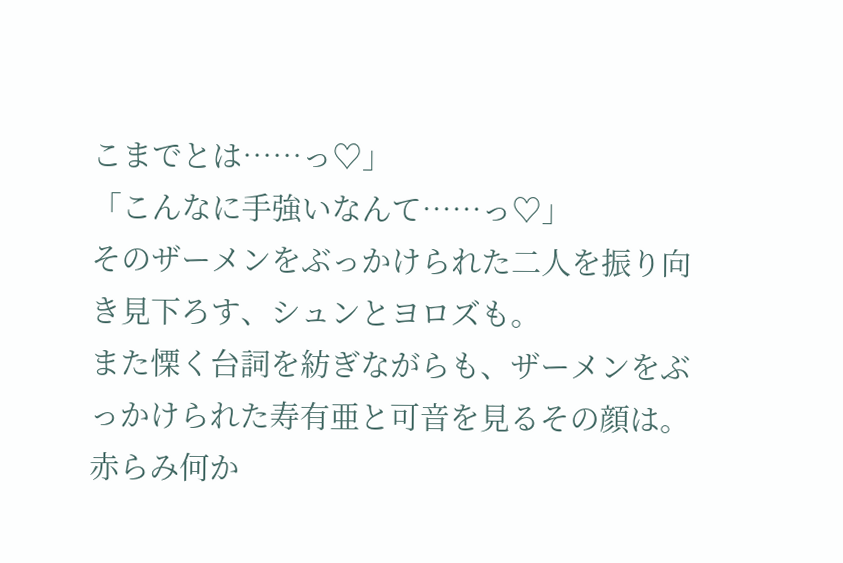こまでとは……っ♡」
「こんなに手強いなんて……っ♡」
そのザーメンをぶっかけられた二人を振り向き見下ろす、シュンとヨロズも。
また慄く台詞を紡ぎながらも、ザーメンをぶっかけられた寿有亜と可音を見るその顔は。赤らみ何か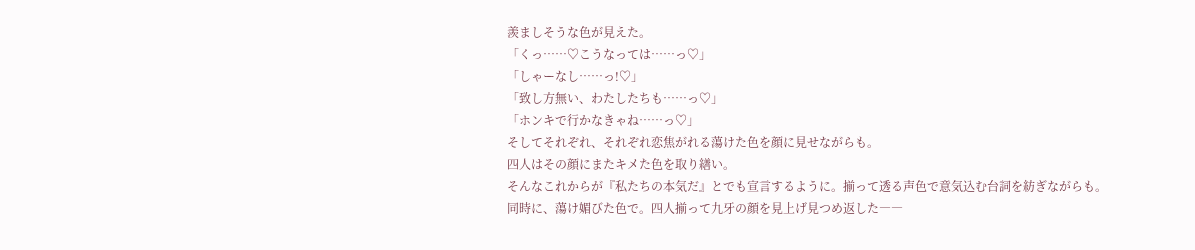羨ましそうな色が見えた。
「くっ……♡こうなっては……っ♡」
「しゃーなし……っ!♡」
「致し方無い、わたしたちも……っ♡」
「ホンキで行かなきゃね……っ♡」
そしてそれぞれ、それぞれ恋焦がれる蕩けた色を顔に見せながらも。
四人はその顔にまたキメた色を取り繕い。
そんなこれからが『私たちの本気だ』とでも宣言するように。揃って透る声色で意気込む台詞を紡ぎながらも。
同時に、蕩け媚びた色で。四人揃って九牙の顔を見上げ見つめ返した――